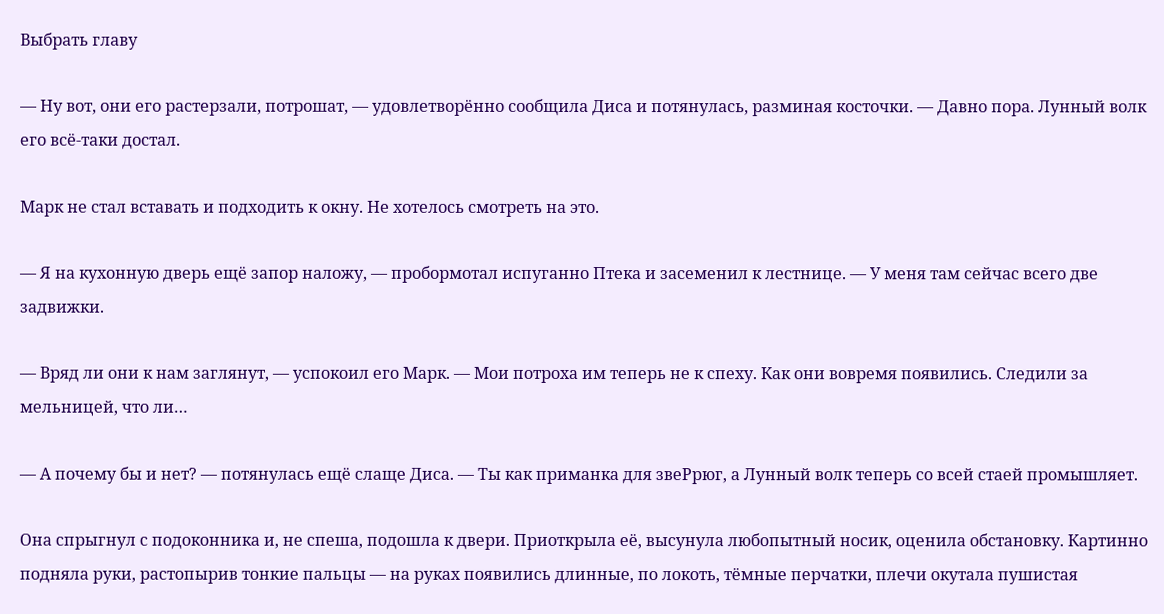Выбрать главу

— Ну вот, они его растерзали, потрошат, — удовлетворённо сообщила Диса и потянулась, разминая косточки. — Давно пора. Лунный волк его всё-таки достал.

Марк не стал вставать и подходить к окну. Не хотелось смотреть на это.

— Я на кухонную дверь ещё запор наложу, — пробормотал испуганно Птека и засеменил к лестнице. — У меня там сейчас всего две задвижки.

— Вряд ли они к нам заглянут, — успокоил его Марк. — Мои потроха им теперь не к спеху. Как они вовремя появились. Следили за мельницей, что ли…

— А почему бы и нет? — потянулась ещё слаще Диса. — Ты как приманка для звеРрюг, а Лунный волк теперь со всей стаей промышляет.

Она спрыгнул с подоконника и, не спеша, подошла к двери. Приоткрыла её, высунула любопытный носик, оценила обстановку. Картинно подняла руки, растопырив тонкие пальцы — на руках появились длинные, по локоть, тёмные перчатки, плечи окутала пушистая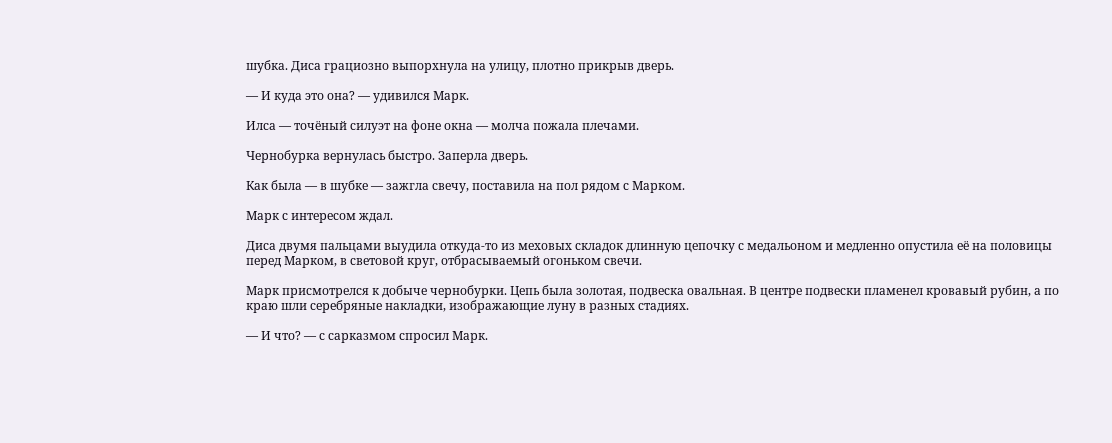шубка. Диса грациозно выпорхнула на улицу, плотно прикрыв дверь.

— И куда это она? — удивился Марк.

Илса — точёный силуэт на фоне окна — молча пожала плечами.

Чернобурка вернулась быстро. Заперла дверь.

Как была — в шубке — зажгла свечу, поставила на пол рядом с Марком.

Марк с интересом ждал.

Диса двумя пальцами выудила откуда-то из меховых складок длинную цепочку с медальоном и медленно опустила её на половицы перед Марком, в световой круг, отбрасываемый огоньком свечи.

Марк присмотрелся к добыче чернобурки. Цепь была золотая, подвеска овальная. В центре подвески пламенел кровавый рубин, а по краю шли серебряные накладки, изображающие луну в разных стадиях.

— И что? — с сарказмом спросил Марк.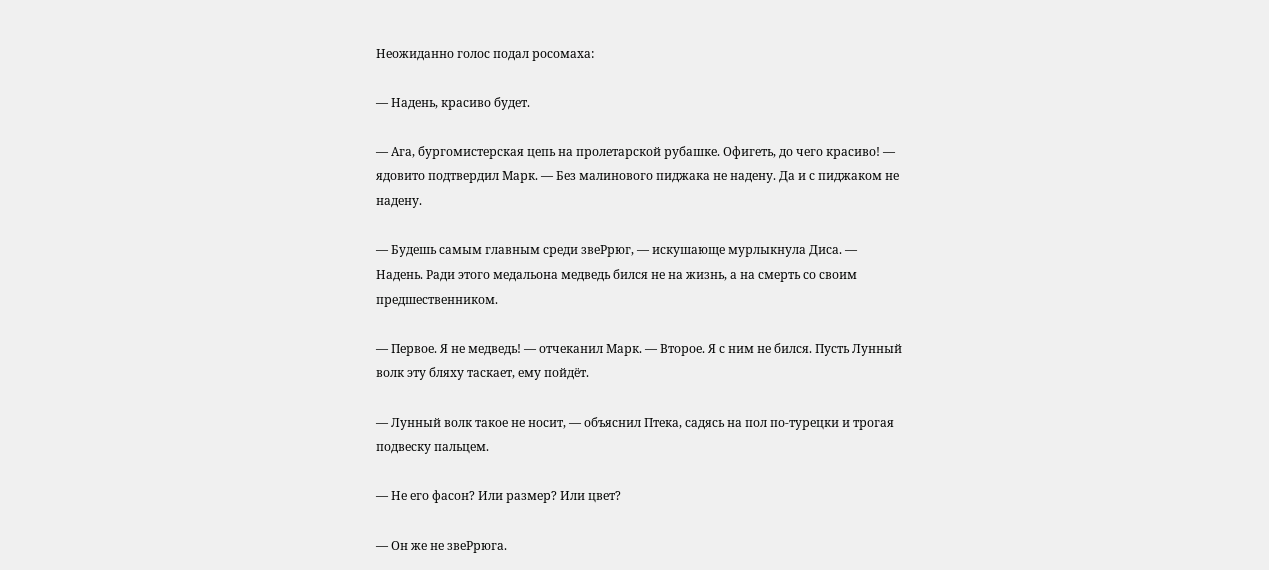Неожиданно голос подал росомаха:

— Надень, красиво будет.

— Ага, бургомистерская цепь на пролетарской рубашке. Офигеть, до чего красиво! — ядовито подтвердил Марк. — Без малинового пиджака не надену. Да и с пиджаком не надену.

— Будешь самым главным среди звеРрюг, — искушающе мурлыкнула Диса. — Надень. Ради этого медальона медведь бился не на жизнь, а на смерть со своим предшественником.

— Первое. Я не медведь! — отчеканил Марк. — Второе. Я с ним не бился. Пусть Лунный волк эту бляху таскает, ему пойдёт.

— Лунный волк такое не носит, — объяснил Птека, садясь на пол по-турецки и трогая подвеску пальцем.

— Не его фасон? Или размер? Или цвет?

— Он же не звеРрюга.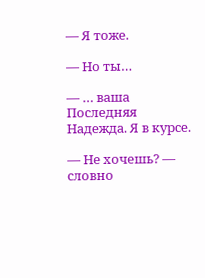— Я тоже.

— Но ты…

— … ваша Последняя Надежда. Я в курсе.

— Не хочешь? — словно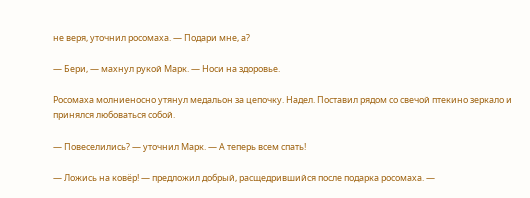не веря, уточнил росомаха. — Подари мне, а?

— Бери, — махнул рукой Марк. — Носи на здоровье.

Росомаха молниеносно утянул медальон за цепочку. Надел. Поставил рядом со свечой птекино зеркало и принялся любоваться собой.

— Повеселились? — уточнил Марк. — А теперь всем спать!

— Ложись на ковёр! — предложил добрый, расщедрившийся после подарка росомаха. —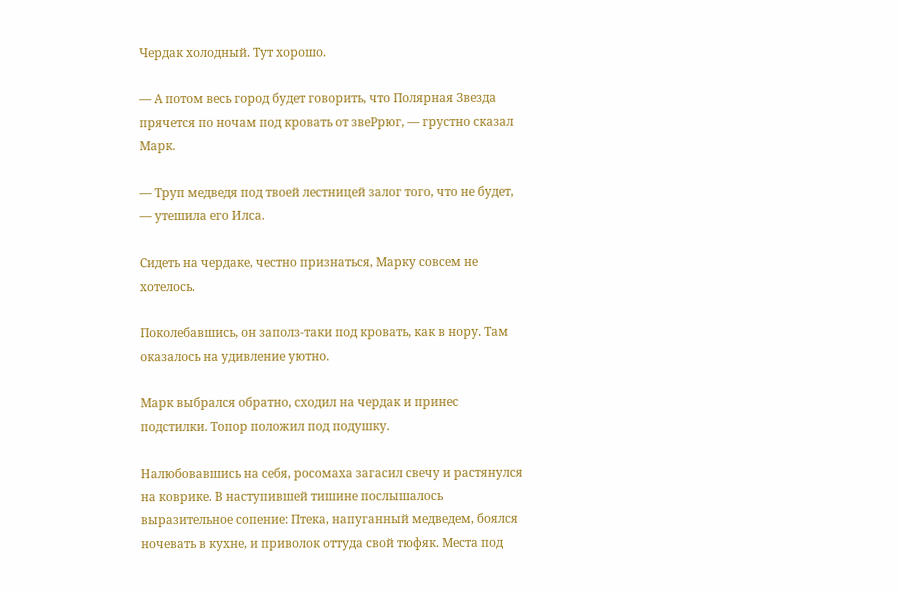Чердак холодный. Тут хорошо.

— А потом весь город будет говорить, что Полярная Звезда прячется по ночам под кровать от звеРрюг, — грустно сказал Марк.

— Труп медведя под твоей лестницей залог того, что не будет, — утешила его Илса.

Сидеть на чердаке, честно признаться, Марку совсем не хотелось.

Поколебавшись, он заполз-таки под кровать, как в нору. Там оказалось на удивление уютно.

Марк выбрался обратно, сходил на чердак и принес подстилки. Топор положил под подушку.

Налюбовавшись на себя, росомаха загасил свечу и растянулся на коврике. В наступившей тишине послышалось выразительное сопение: Птека, напуганный медведем, боялся ночевать в кухне, и приволок оттуда свой тюфяк. Места под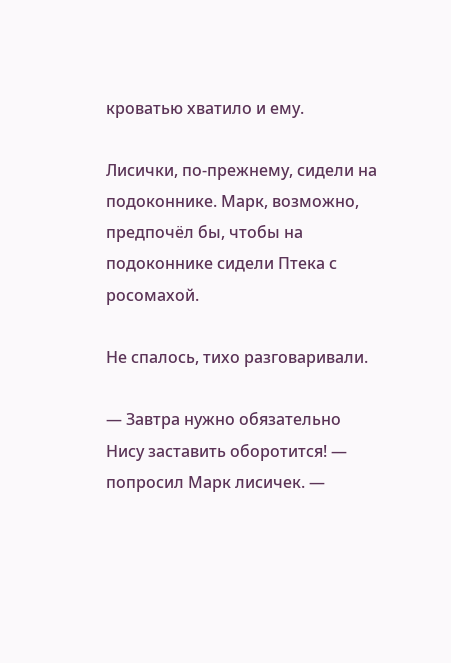кроватью хватило и ему.

Лисички, по-прежнему, сидели на подоконнике. Марк, возможно, предпочёл бы, чтобы на подоконнике сидели Птека с росомахой.

Не спалось, тихо разговаривали.

— Завтра нужно обязательно Нису заставить оборотится! — попросил Марк лисичек. —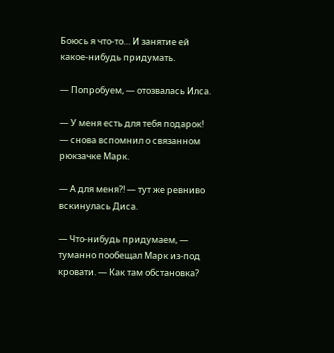Боюсь я что-то… И занятие ей какое-нибудь придумать.

— Попробуем, — отозвалась Илса.

— У меня есть для тебя подарок! — снова вспомнил о связанном рюкзачке Марк.

— А для меня?! — тут же ревниво вскинулась Диса.

— Что-нибудь придумаем, — туманно пообещал Марк из-под кровати. — Как там обстановка?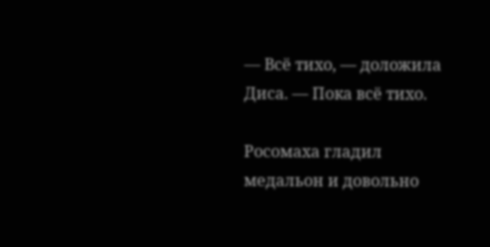— Всё тихо, — доложила Диса. — Пока всё тихо.

Росомаха гладил медальон и довольно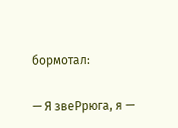бормотал:

— Я звеРрюга, я —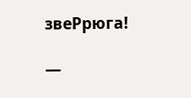звеРрюга!

—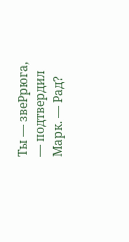Ты — звеРрюга, — подтвердил Марк. — Рад?